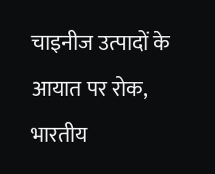चाइनीज उत्पादों के आयात पर रोक, भारतीय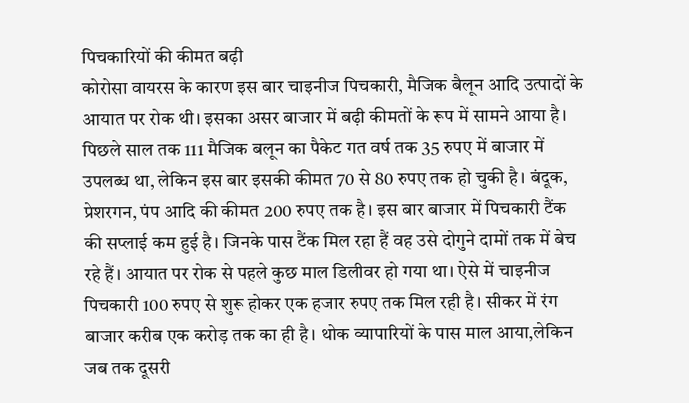पिचकारियों की कीमत बढ़ी
कोरोसा वायरस के कारण इस बार चाइनीज पिचकारी, मैजिक बैलून आदि उत्पादों के आयात पर रोक थी। इसका असर बाजार में बढ़ी कीमतों के रूप में सामने आया है। पिछले साल तक 111 मैजिक बलून का पैकेट गत वर्ष तक 35 रुपए में बाजार में उपलब्ध था, लेकिन इस बार इसकी कीमत 70 से 80 रुपए तक हो चुकी है। बंदूक, प्रेशरगन, पंप आदि की कीमत 200 रुपए तक है। इस बार बाजार में पिचकारी टैंक की सप्लाई कम हुई है। जिनके पास टैंक मिल रहा हैं वह उसे दोगुने दामों तक में बेच रहे हैं। आयात पर रोक से पहले कुछ माल डिलीवर हो गया था। ऐसे में चाइनीज पिचकारी 100 रुपए से शुरू होकर एक हजार रुपए तक मिल रही है। सीकर में रंग बाजार करीब एक करोड़ तक का ही है। थोक व्यापारियों के पास माल आया,लेकिन जब तक दूसरी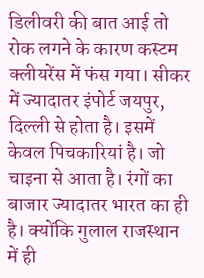डिलीवरी की बात आई तो रोक लगने के कारण कस्टम क्लीयरेंस में फंस गया। सीकर में ज्यादातर इंपोर्ट जयपुर, दिल्ली से होता है। इसमें केवल पिचकारियां है। जो चाइना से आता है। रंगों का बाजार ज्यादातर भारत का ही है। क्योंकि गुलाल राजस्थान में ही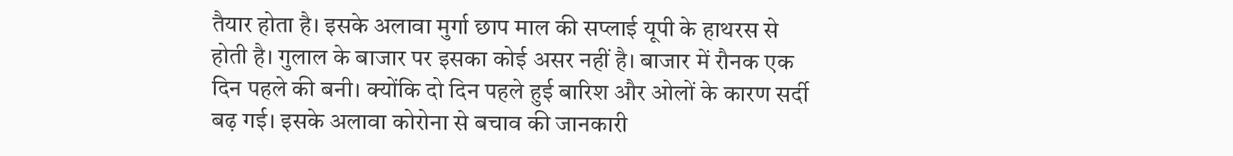तैयार होता है। इसके अलावा मुर्गा छाप माल की सप्लाई यूपी के हाथरस से होती है। गुलाल के बाजार पर इसका कोई असर नहीं है। बाजार में रौनक एक दिन पहले की बनी। क्योंकि दो दिन पहले हुई बारिश और ओलों के कारण सर्दी बढ़ गई। इसके अलावा कोरोना से बचाव की जानकारी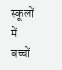स्कूलों में बच्चों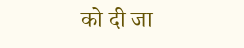को दी जा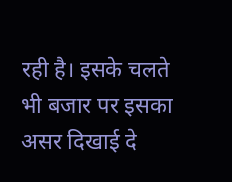रही है। इसके चलते भी बजार पर इसका असर दिखाई दे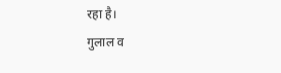रहा है।
गुलाल व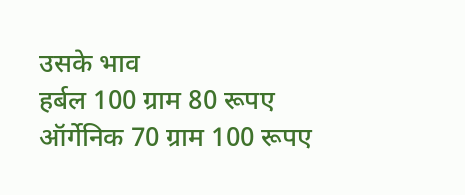उसके भाव
हर्बल 100 ग्राम 80 रूपए
ऑर्गेनिक 70 ग्राम 100 रूपए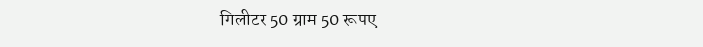गिलीटर 50 ग्राम 50 रूपए